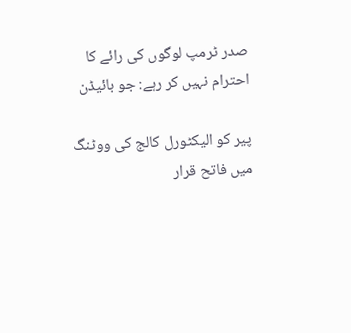صدر ٹرمپ لوگوں کی رائے کا احترام نہیں کر رہے: جو بائیڈن

پیر کو الیکٹورل کالج کی ووٹنگ میں فاتح قرار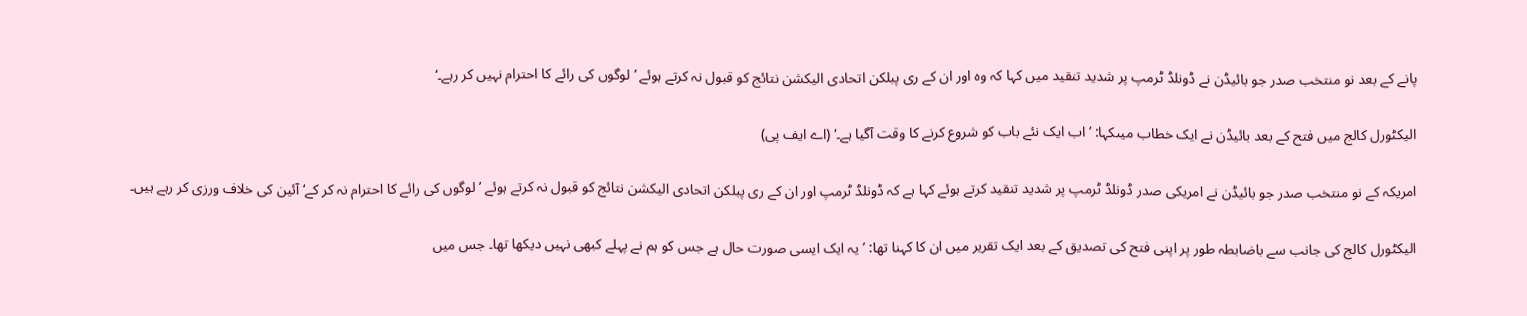پانے کے بعد نو منتخب صدر جو بائیڈن نے ڈونلڈ ٹرمپ پر شدید تنقید میں کہا کہ وہ اور ان کے ری پبلکن اتحادی الیکشن نتائج کو قبول نہ کرتے ہوئے ’لوگوں کی رائے کا احترام نہیں کر رہے۔‘

الیکٹورل کالج میں فتح کے بعد بائیڈن نے ایک خطاب میںکہا: ’اب ایک نئے باب کو شروع کرنے کا وقت آگیا ہے۔‘ (اے ایف پی)

امریکہ کے نو منتخب صدر جو بائیڈن نے امریکی صدر ڈونلڈ ٹرمپ پر شدید تنقید کرتے ہوئے کہا ہے کہ ڈونلڈ ٹرمپ اور ان کے ری پبلکن اتحادی الیکشن نتائج کو قبول نہ کرتے ہوئے ’لوگوں کی رائے کا احترام نہ کر کے‘ آئین کی خلاف ورزی کر رہے ہیں۔

الیکٹورل کالج کی جانب سے باضابطہ طور پر اپنی فتح کی تصدیق کے بعد ایک تقریر میں ان کا کہنا تھا: ’یہ ایک ایسی صورت حال ہے جس کو ہم نے پہلے کبھی نہیں دیکھا تھا۔ جس میں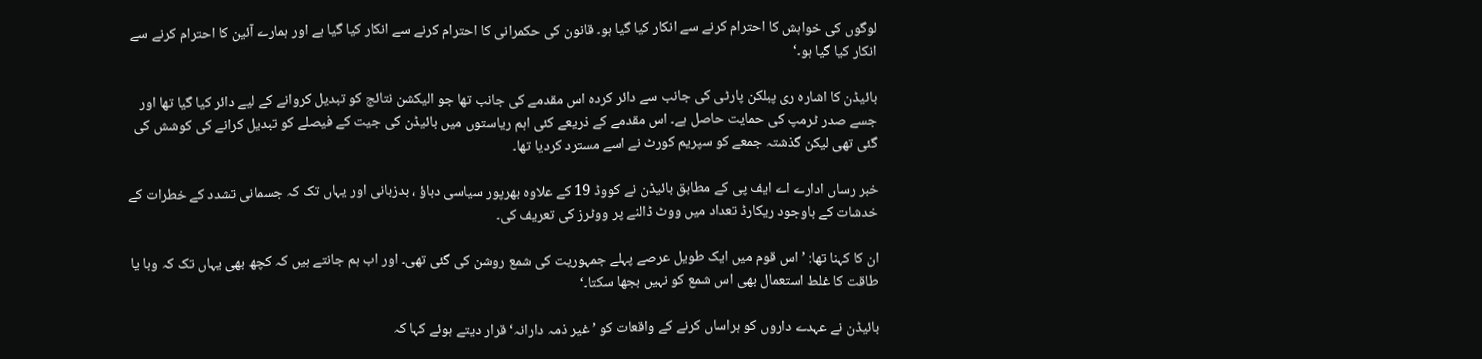لوگوں کی خواہش کا احترام کرنے سے انکار کیا گیا ہو۔ قانون کی حکمرانی کا احترام کرنے سے انکار کیا گیا ہے اور ہمارے آئین کا احترام کرنے سے انکار کیا گیا ہو۔‘

بائیڈن کا اشارہ ری پبلکن پارٹی کی جانب سے دائر کردہ اس مقدمے کی جانب تھا جو الیکشن نتائج کو تبدیل کروانے کے لیے دائر کیا گیا تھا اور جسے صدر ٹرمپ کی حمایت حاصل ہے۔ اس مقدمے کے ذریعے کئی اہم ریاستوں میں بائیڈن کی جیت کے فیصلے کو تبدیل کرانے کی کوشش کی گئی تھی لیکن گذشتہ جمعے کو سپریم کورٹ نے اسے مسترد کردیا تھا۔

خبر رساں ادارے اے ایف پی کے مطابق بائیڈن نے کووڈ 19 کے علاوہ بھرپور سیاسی دباؤ ، بدزبانی اور یہاں تک کہ جسمانی تشدد کے خطرات کے خدشات کے باوجود ریکارڈ تعداد میں ووٹ ڈالنے پر ووٹرز کی تعریف کی۔

ان کا کہنا تھا: ’اس قوم میں ایک طویل عرصے پہلے جمہوریت کی شمع روشن کی گئی تھی۔ اور اب ہم جانتے ہیں کہ کچھ بھی یہاں تک کہ وبا یا طاقت کا غلط استعمال بھی اس شمع کو نہیں بجھا سکتا۔‘

بائیڈن نے عہدے داروں کو ہراساں کرنے کے واقعات کو ’غیر ذمہ دارانہ‘ قرار دیتے ہوئے کہا کہ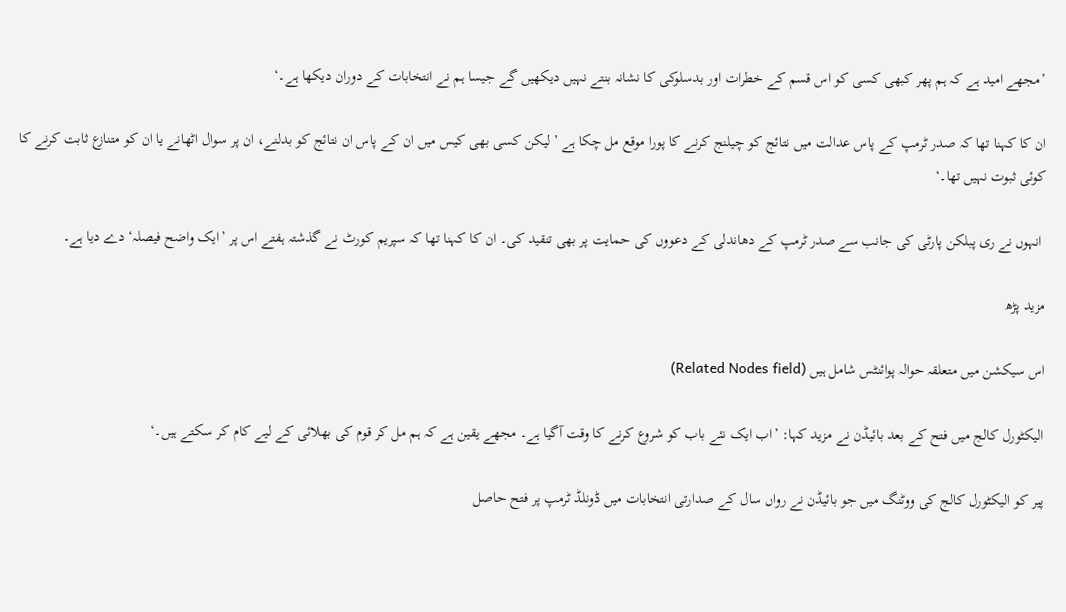’مجھے امید ہے کہ ہم پھر کبھی کسی کو اس قسم کے خطرات اور بدسلوکی کا نشانہ بنتے نہیں دیکھیں گے جیسا ہم نے انتخابات کے دوران دیکھا ہے۔‘

ان کا کہنا تھا کہ صدر ٹرمپ کے پاس عدالت میں نتائج کو چیلنج کرنے کا پورا موقع مل چکا ہے ’لیکن کسی بھی کیس میں ان کے پاس ان نتائج کو بدلنے، ان پر سوال اٹھانے یا ان کو متنازع ثابت کرنے کا کوئی ثبوت نہیں تھا۔‘

 انہوں نے ری پبلکن پارٹی کی جانب سے صدر ٹرمپ کے دھاندلی کے دعووں کی حمایت پر بھی تنقید کی۔ ان کا کہنا تھا کہ سپریم کورٹ نے گذشتہ ہفتے اس پر ’ایک واضح فیصلہ‘ دے دیا ہے۔

مزید پڑھ

اس سیکشن میں متعلقہ حوالہ پوائنٹس شامل ہیں (Related Nodes field)

الیکٹورل کالج میں فتح کے بعد بائیڈن نے مزید کہا: ’اب ایک نئے باب کو شروع کرنے کا وقت آگیا ہے۔ مجھے یقین ہے کہ ہم مل کر قوم کی بھلائی کے لیے کام کر سکتے ہیں۔‘

پیر کو الیکٹورل کالج کی ووٹنگ میں جو بائیڈن نے رواں سال کے صدارتی انتخابات میں ڈونلڈ ٹرمپ پر فتح حاصل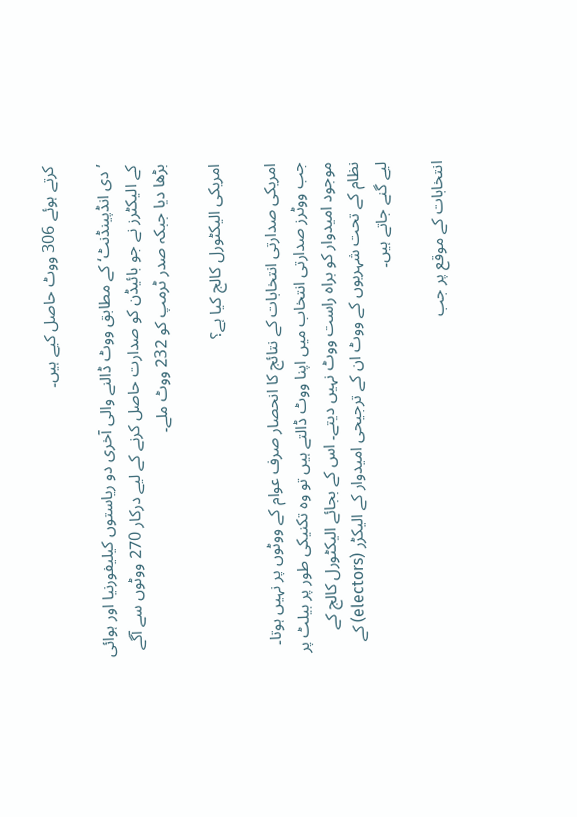کرتے ہوئے 306 ووٹ حاصل کیے ہیں۔

’دی انڈپینڈنٹ‘ کے مطابق ووٹ ڈالنے والی آخری دو ریاستوں کیلیفورنیا اور ہوائی کے الیکٹرز نے جو بائیڈن کو صدارت حاصل کرنے کے لیے درکار 270 ووٹوں سے آگے بڑھا دیا جبکہ صدر ٹرمپ کو 232 ووٹ ملے۔

امریکی الیکٹورل کالج کیا ہے؟

امریکی صدارتی انتخابات کے نتائج کا انحصار صرف عوام کے ووٹوں پر نہیں ہوتا۔ جب ووٹرز صدارتی انتخاب میں اپنا ووٹ ڈالتے ہیں تو وہ تکنیکی طور پر بیلٹ پر موجود امیدوار کو براہ راست ووٹ نہیں دیتے۔ اس کے بجائے الیکٹورل کالج کے نظام کے تحت شہریوں کے ووٹ ان کے ترجیحی امیدوار کے الیکڑر (electors) کے لیے گنے جاتے ہیں۔

انتخابات کے موقع پر جب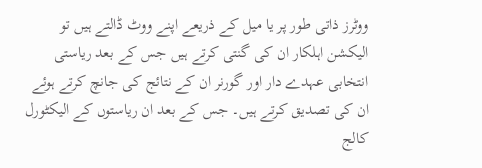ووٹرز ذاتی طور پر یا میل کے ذریعے اپنے ووٹ ڈالتے ہیں تو الیکشن اہلکار ان کی گنتی کرتے ہیں جس کے بعد ریاستی انتخابی عہدے دار اور گورنر ان کے نتائج کی جانچ کرتے ہوئے ان کی تصدیق کرتے ہیں۔ جس کے بعد ان ریاستوں کے الیکٹورل کالج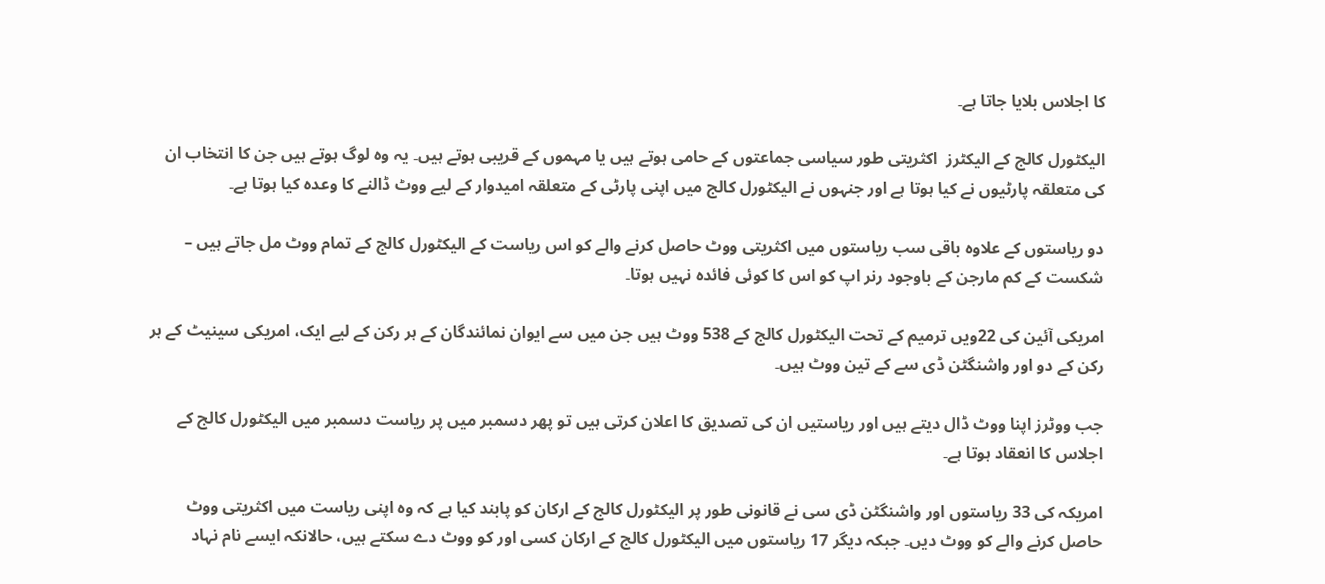کا اجلاس بلایا جاتا ہے۔

الیکٹورل کالج کے الیکٹرز  اکثریتی طور سیاسی جماعتوں کے حامی ہوتے ہیں یا مہموں کے قریبی ہوتے ہیں۔ یہ وہ لوگ ہوتے ہیں جن کا انتخاب ان کی متعلقہ پارٹیوں نے کیا ہوتا ہے اور جنہوں نے الیکٹورل کالج میں اپنی پارٹی کے متعلقہ امیدوار کے لیے ووٹ ڈالنے کا وعدہ کیا ہوتا ہے۔

دو ریاستوں کے علاوہ باقی سب ریاستوں میں اکثریتی ووٹ حاصل کرنے والے کو اس ریاست کے الیکٹورل کالج کے تمام ووٹ مل جاتے ہیں – شکست کے کم مارجن کے باوجود رنر اپ کو اس کا کوئی فائدہ نہیں ہوتا۔

امریکی آئین کی 22ویں ترمیم کے تحت الیکٹورل کالج کے 538 ووٹ ہیں جن میں سے ایوان نمائندگان کے ہر رکن کے لیے ایک، امریکی سینیٹ کے ہر رکن کے دو اور واشنگٹن ڈی سے کے تین ووٹ ہیں۔

جب ووٹرز اپنا ووٹ ڈال دیتے ہیں اور ریاستیں ان کی تصدیق کا اعلان کرتی ہیں تو پھر دسمبر میں پر ریاست دسمبر میں الیکٹورل کالج کے اجلاس کا انعقاد ہوتا ہے۔

امریکہ کی 33 ریاستوں اور واشنگٹن ڈی سی نے قانونی طور پر الیکٹورل کالج کے ارکان کو پابند کیا ہے کہ وہ اپنی ریاست میں اکثریتی ووٹ حاصل کرنے والے کو ووٹ دیں۔ جبکہ دیگر 17 ریاستوں میں الیکٹورل کالج کے ارکان کسی اور کو ووٹ دے سکتے ہیں، حالانکہ ایسے نام نہاد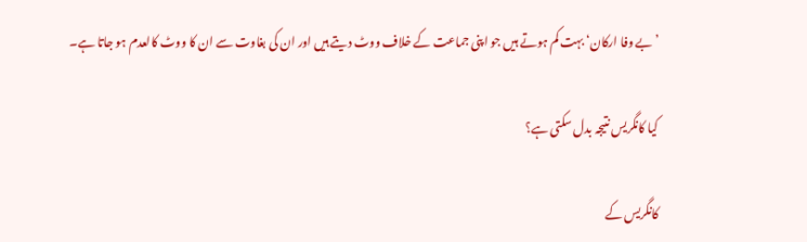’بے وفا ارکان‘ بہت کم ہوتے ہیں جو اپنی جماعت کے خلاف ووٹ دیتے ہیں اور ان کی بغاوت سے ان کا ووٹ کالعدم ہو جاتا ہے۔

کیا کانگریس نتیجہ بدل سکتی ہے؟

کانگریس کے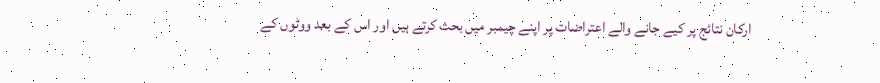ارکان نتائج پر کیے جانے والے اعتراضات پر اپنے چیمبر میں بحث کرتے ہیں اور اس کے بعد ووٹوں کے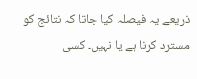ذریعے یہ فیصلہ کیا جاتا کہ نتائج کو مسترد کرنا ہے یا نہیں۔ کسی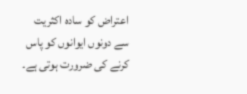اعتراض کو سادہ اکثریت سے دونوں ایوانوں کو پاس کرنے کی ضرورت ہوتی ہے۔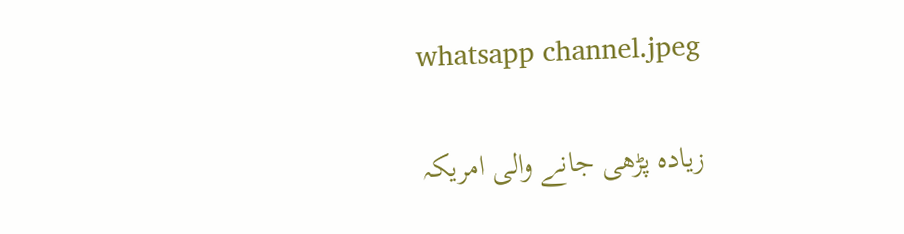whatsapp channel.jpeg

زیادہ پڑھی جانے والی امریکہ